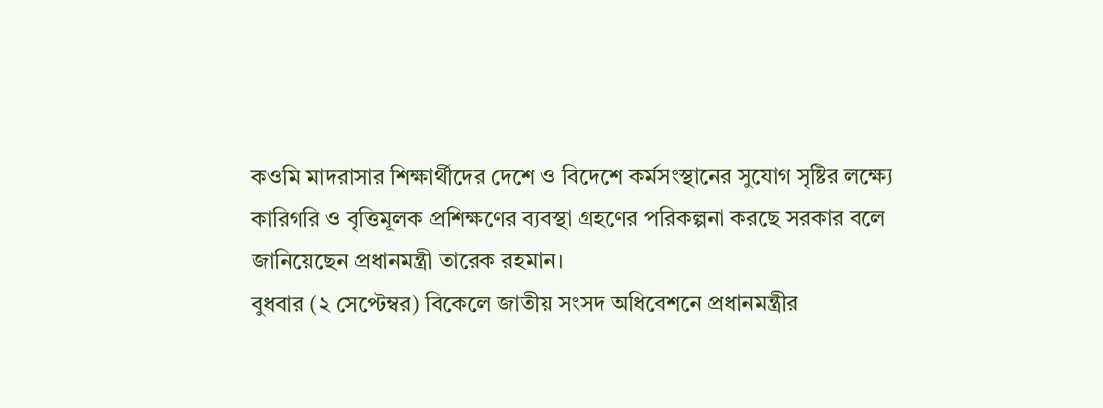কওমি মাদরাসার শিক্ষার্থীদের দেশে ও বিদেশে কর্মসংস্থানের সুযোগ সৃষ্টির লক্ষ্যে কারিগরি ও বৃত্তিমূলক প্রশিক্ষণের ব্যবস্থা গ্রহণের পরিকল্পনা করছে সরকার বলে জানিয়েছেন প্রধানমন্ত্রী তারেক রহমান।
বুধবার (২ সেপ্টেম্বর) বিকেলে জাতীয় সংসদ অধিবেশনে প্রধানমন্ত্রীর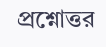প্রশ্নোত্তর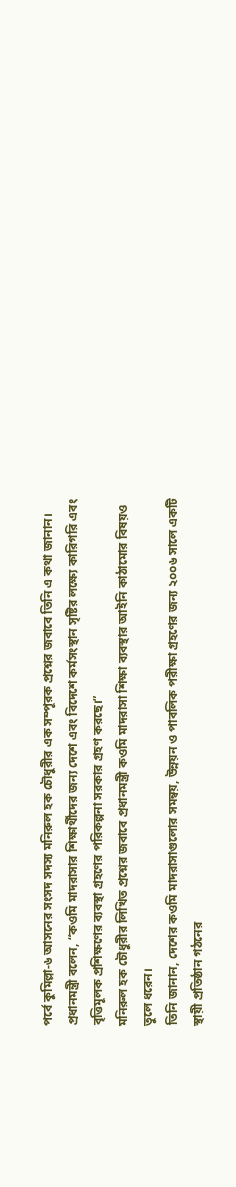পর্বে কুমিল্লা-৬ আসনের সংসদ সদস্য মনিরুল হক চৌধুরীর এক সম্পূরক প্রশ্নের জবাবে তিনি এ কথা জানান।
প্রধানমন্ত্রী বলেন, “কওমি মাদরাসার শিক্ষার্থীদের জন্য দেশে এবং বিদেশে কর্মসংস্থান সৃষ্টির লক্ষ্যে কারিগরি এবং বৃত্তিমূলক প্রশিক্ষণের ব্যবস্থা গ্রহণের পরিকল্পনা সরকার গ্রহণ করছে।”
মনিরুল হক চৌধুরীর লিখিত প্রশ্নের জবাবে প্রধানমন্ত্রী কওমি মাদরাসা শিক্ষা ব্যবস্থার আইনি কাঠামোর বিষয়ও তুলে ধরেন।
তিনি জানান, দেশের কওমি মাদরাসাগুলোর সমন্বয়, উন্নয়ন ও পাবলিক পরীক্ষা গ্রহণের জন্য ২০০৬ সালে একটি স্থায়ী প্রতিষ্ঠান গঠনের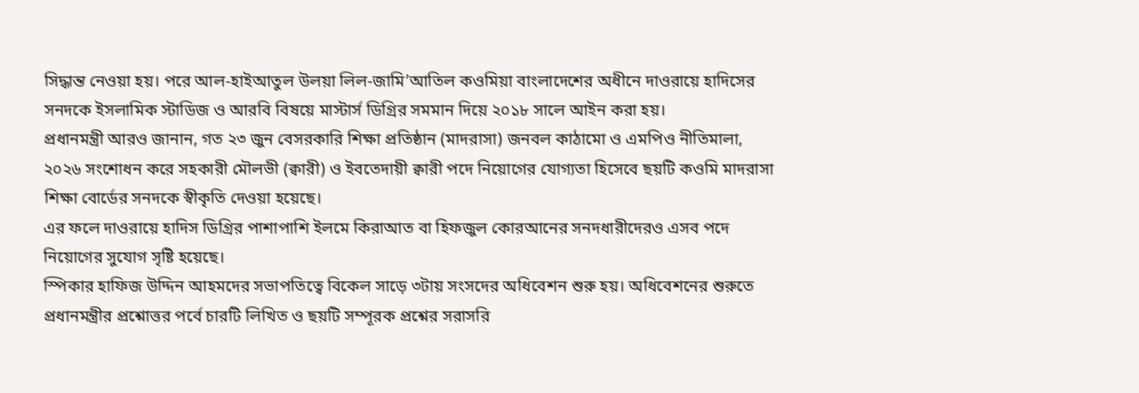সিদ্ধান্ত নেওয়া হয়। পরে আল-হাইআতুল উলয়া লিল-জামি’আতিল কওমিয়া বাংলাদেশের অধীনে দাওরায়ে হাদিসের সনদকে ইসলামিক স্টাডিজ ও আরবি বিষয়ে মাস্টার্স ডিগ্রির সমমান দিয়ে ২০১৮ সালে আইন করা হয়।
প্রধানমন্ত্রী আরও জানান, গত ২৩ জুন বেসরকারি শিক্ষা প্রতিষ্ঠান (মাদরাসা) জনবল কাঠামো ও এমপিও নীতিমালা, ২০২৬ সংশোধন করে সহকারী মৌলভী (ক্বারী) ও ইবতেদায়ী ক্বারী পদে নিয়োগের যোগ্যতা হিসেবে ছয়টি কওমি মাদরাসা শিক্ষা বোর্ডের সনদকে স্বীকৃতি দেওয়া হয়েছে।
এর ফলে দাওরায়ে হাদিস ডিগ্রির পাশাপাশি ইলমে কিরাআত বা হিফজুল কোরআনের সনদধারীদেরও এসব পদে নিয়োগের সুযোগ সৃষ্টি হয়েছে।
স্পিকার হাফিজ উদ্দিন আহমদের সভাপতিত্বে বিকেল সাড়ে ৩টায় সংসদের অধিবেশন শুরু হয়। অধিবেশনের শুরুতে প্রধানমন্ত্রীর প্রশ্নোত্তর পর্বে চারটি লিখিত ও ছয়টি সম্পূরক প্রশ্নের সরাসরি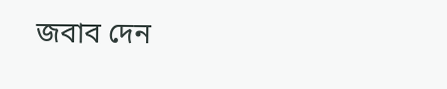জবাব দেন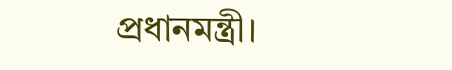প্রধানমন্ত্রী।